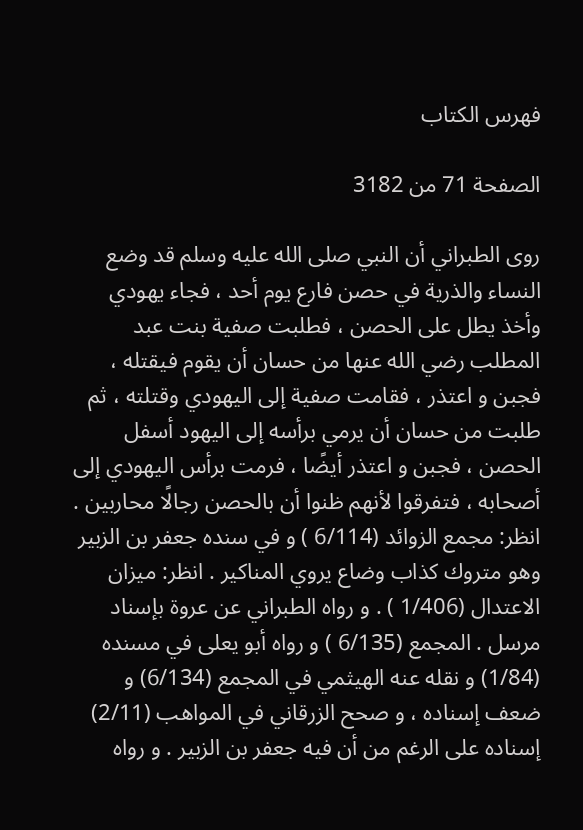فهرس الكتاب

الصفحة 71 من 3182

روى الطبراني أن النبي صلى الله عليه وسلم قد وضع النساء والذرية في حصن فارع يوم أحد ، فجاء يهودي وأخذ يطل على الحصن ، فطلبت صفية بنت عبد المطلب رضي الله عنها من حسان أن يقوم فيقتله ، فجبن و اعتذر ، فقامت صفية إلى اليهودي وقتلته ، ثم طلبت من حسان أن يرمي برأسه إلى اليهود أسفل الحصن ، فجبن و اعتذر أيضًا ، فرمت برأس اليهودي إلى أصحابه ، فتفرقوا لأنهم ظنوا أن بالحصن رجالًا محاربين . انظر: مجمع الزوائد (6/114 ) و في سنده جعفر بن الزبير وهو متروك كذاب وضاع يروي المناكير . انظر: ميزان الاعتدال (1/406 ) . و رواه الطبراني عن عروة بإسناد مرسل . المجمع (6/135 ) و رواه أبو يعلى في مسنده (1/84) و نقله عنه الهيثمي في المجمع (6/134) و ضعف إسناده ، و صحح الزرقاني في المواهب (2/11) إسناده على الرغم من أن فيه جعفر بن الزبير . و رواه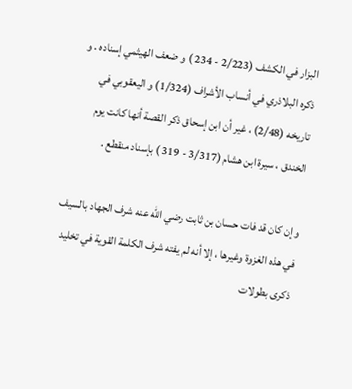البزار في الكشف (2/223 - 234 ) و ضعف الهيثمي إسناده . و ذكره البلاذري في أنساب الأشراف (1/324) و اليعقوبي في تاريخه (2/48) ، غير أن ابن إسحاق ذكر القصة أنها كانت يوم الخندق ، سيرة ابن هشام (3/317 - 319 ) بإسناد منقطع .

وإن كان قد فات حسان بن ثابت رضي الله عنه شرف الجهاد بالسيف في هذه الغزوة وغيرها ، إلا أنه لم يفته شرف الكلمة القوية في تخليد ذكرى بطولات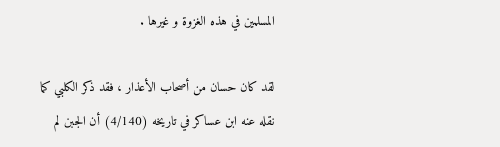المسلمين في هذه الغزوة و غيرها .

لقد كان حسان من أصحاب الأعذار ، فقد ذكر الكلبي كما نقله عنه ابن عساكر في تاريخه (4/140) أن الجبن لم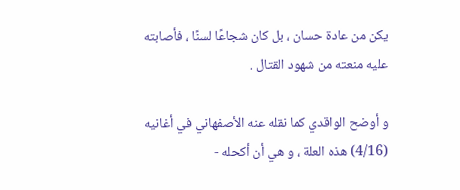يكن من عادة حسان ، بل كان شجاعًا لسنًا ، فأصابته عليه منعته من شهود القتال .

و أوضح الواقدي كما نقله عنه الأصفهاني في أغانيه (4/16) هذه العلة ، و هي أن أكحله -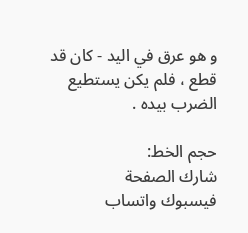و هو عرق في اليد - كان قد قطع ، فلم يكن يستطيع الضرب بيده .

حجم الخط:
شارك الصفحة
فيسبوك واتساب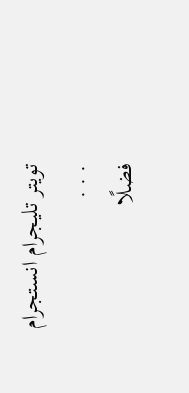تويتر تليجرام انستجرام
. . .
فضلًا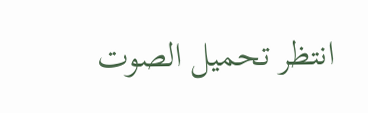انتظر تحميل الصوت